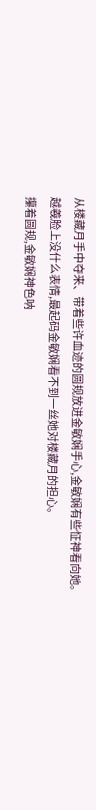从楼藏月手中夺来、带着些许血迹的圆规放进金敏娴手心,金敏娴有些怔神看向她。
越羲脸上没什么表情,最起码金敏娴看不到一丝她对楼藏月的担心。
攥着圆规,金敏娴神色呐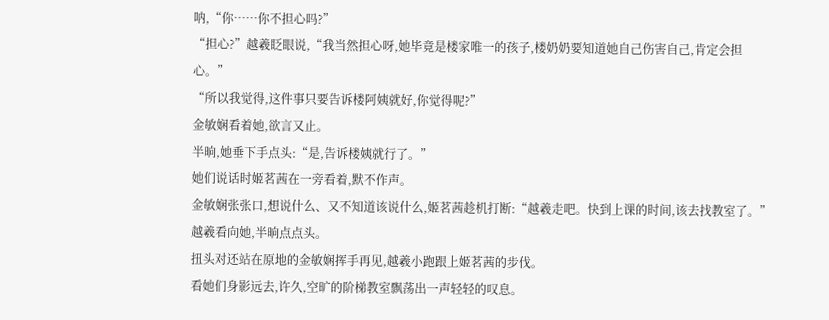呐,“你……你不担心吗?”
“担心?”越羲眨眼说,“我当然担心呀,她毕竟是楼家唯一的孩子,楼奶奶要知道她自己伤害自己,肯定会担心。”
“所以我觉得,这件事只要告诉楼阿姨就好,你觉得呢?”
金敏娴看着她,欲言又止。
半晌,她垂下手点头:“是,告诉楼姨就行了。”
她们说话时姬茗茜在一旁看着,默不作声。
金敏娴张张口,想说什么、又不知道该说什么,姬茗茜趁机打断:“越羲走吧。快到上课的时间,该去找教室了。”
越羲看向她,半晌点点头。
扭头对还站在原地的金敏娴挥手再见,越羲小跑跟上姬茗茜的步伐。
看她们身影远去,许久,空旷的阶梯教室飘荡出一声轻轻的叹息。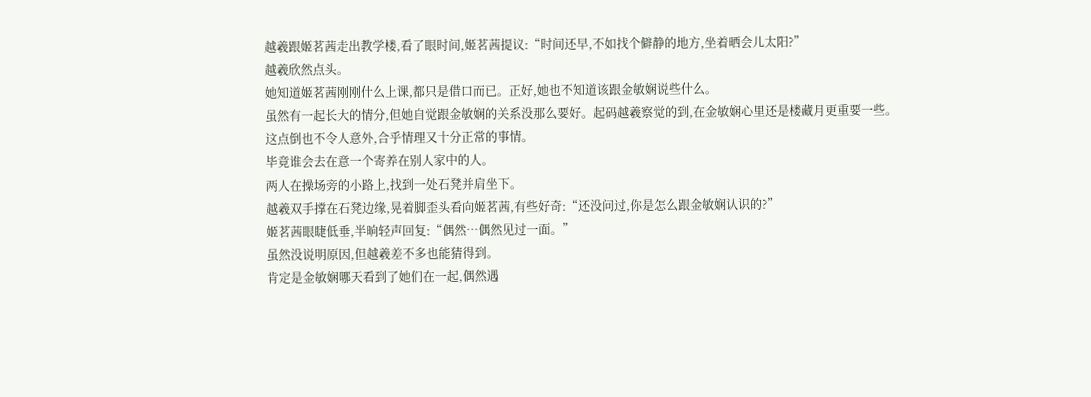越羲跟姬茗茜走出教学楼,看了眼时间,姬茗茜提议:“时间还早,不如找个僻静的地方,坐着晒会儿太阳?”
越羲欣然点头。
她知道姬茗茜刚刚什么上课,都只是借口而已。正好,她也不知道该跟金敏娴说些什么。
虽然有一起长大的情分,但她自觉跟金敏娴的关系没那么要好。起码越羲察觉的到,在金敏娴心里还是楼藏月更重要一些。
这点倒也不令人意外,合乎情理又十分正常的事情。
毕竟谁会去在意一个寄养在别人家中的人。
两人在操场旁的小路上,找到一处石凳并肩坐下。
越羲双手撑在石凳边缘,晃着脚歪头看向姬茗茜,有些好奇:“还没问过,你是怎么跟金敏娴认识的?”
姬茗茜眼睫低垂,半晌轻声回复:“偶然…偶然见过一面。”
虽然没说明原因,但越羲差不多也能猜得到。
肯定是金敏娴哪天看到了她们在一起,偶然遇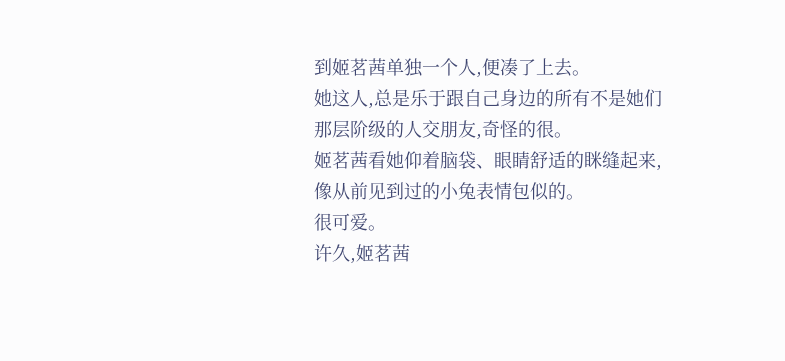到姬茗茜单独一个人,便凑了上去。
她这人,总是乐于跟自己身边的所有不是她们那层阶级的人交朋友,奇怪的很。
姬茗茜看她仰着脑袋、眼睛舒适的眯缝起来,像从前见到过的小兔表情包似的。
很可爱。
许久,姬茗茜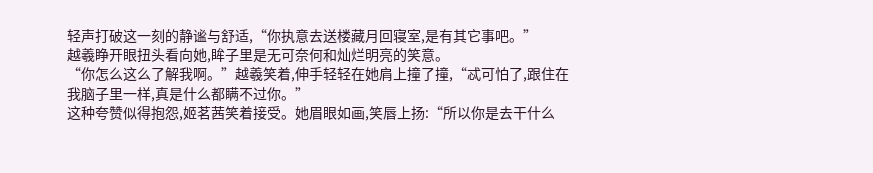轻声打破这一刻的静谧与舒适,“你执意去送楼藏月回寝室,是有其它事吧。”
越羲睁开眼扭头看向她,眸子里是无可奈何和灿烂明亮的笑意。
“你怎么这么了解我啊。”越羲笑着,伸手轻轻在她肩上撞了撞,“忒可怕了,跟住在我脑子里一样,真是什么都瞒不过你。”
这种夸赞似得抱怨,姬茗茜笑着接受。她眉眼如画,笑唇上扬:“所以你是去干什么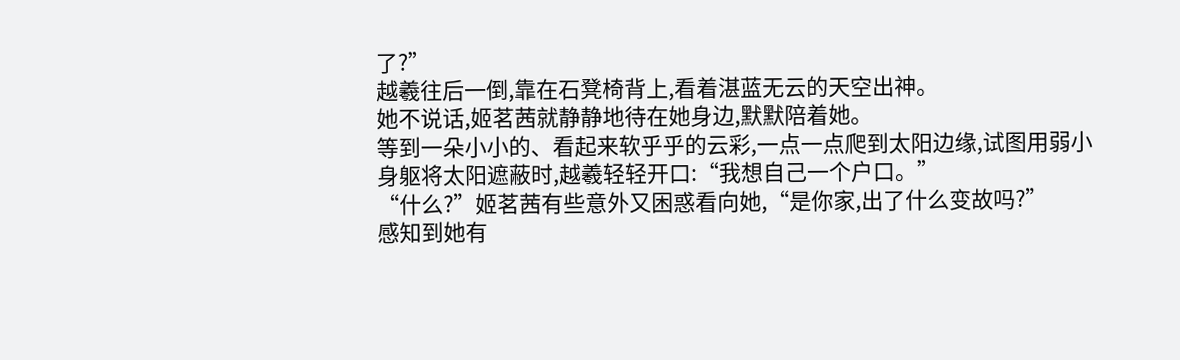了?”
越羲往后一倒,靠在石凳椅背上,看着湛蓝无云的天空出神。
她不说话,姬茗茜就静静地待在她身边,默默陪着她。
等到一朵小小的、看起来软乎乎的云彩,一点一点爬到太阳边缘,试图用弱小身躯将太阳遮蔽时,越羲轻轻开口:“我想自己一个户口。”
“什么?”姬茗茜有些意外又困惑看向她,“是你家,出了什么变故吗?”
感知到她有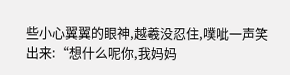些小心翼翼的眼神,越羲没忍住,噗呲一声笑出来:“想什么呢你,我妈妈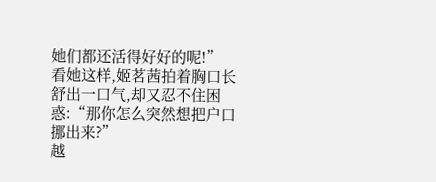她们都还活得好好的呢!”
看她这样,姬茗茜拍着胸口长舒出一口气,却又忍不住困惑:“那你怎么突然想把户口挪出来?”
越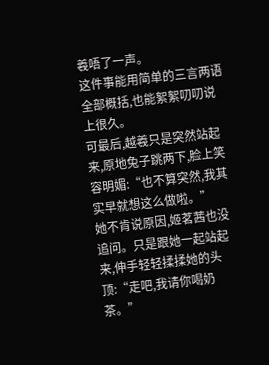羲唔了一声。
这件事能用简单的三言两语全部概括,也能絮絮叨叨说上很久。
可最后,越羲只是突然站起来,原地兔子跳两下,脸上笑容明媚:“也不算突然,我其实早就想这么做啦。”
她不肯说原因,姬茗茜也没追问。只是跟她一起站起来,伸手轻轻揉揉她的头顶:“走吧,我请你喝奶茶。”